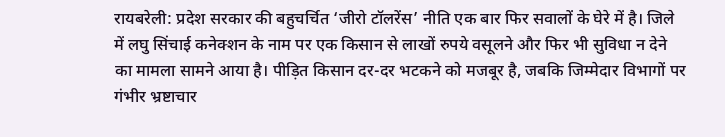रायबरेली: प्रदेश सरकार की बहुचर्चित ‘जीरो टॉलरेंस’ नीति एक बार फिर सवालों के घेरे में है। जिले में लघु सिंचाई कनेक्शन के नाम पर एक किसान से लाखों रुपये वसूलने और फिर भी सुविधा न देने का मामला सामने आया है। पीड़ित किसान दर-दर भटकने को मजबूर है, जबकि जिम्मेदार विभागों पर गंभीर भ्रष्टाचार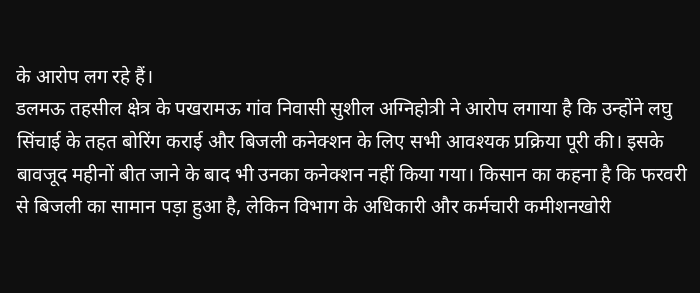के आरोप लग रहे हैं।
डलमऊ तहसील क्षेत्र के पखरामऊ गांव निवासी सुशील अग्निहोत्री ने आरोप लगाया है कि उन्होंने लघु सिंचाई के तहत बोरिंग कराई और बिजली कनेक्शन के लिए सभी आवश्यक प्रक्रिया पूरी की। इसके बावजूद महीनों बीत जाने के बाद भी उनका कनेक्शन नहीं किया गया। किसान का कहना है कि फरवरी से बिजली का सामान पड़ा हुआ है, लेकिन विभाग के अधिकारी और कर्मचारी कमीशनखोरी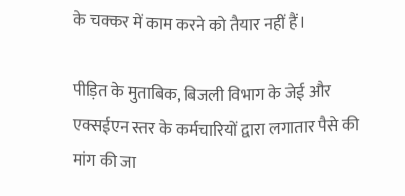के चक्कर में काम करने को तैयार नहीं हैं।

पीड़ित के मुताबिक, बिजली विभाग के जेई और एक्सईएन स्तर के कर्मचारियों द्वारा लगातार पैसे की मांग की जा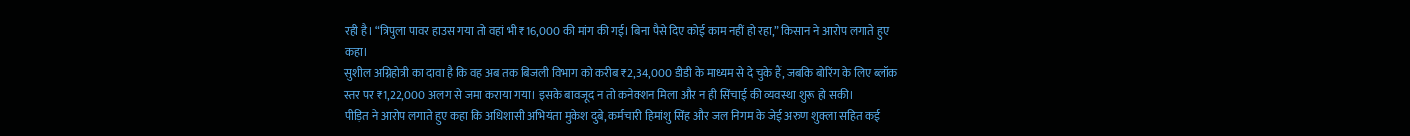रही है। “त्रिपुला पावर हाउस गया तो वहां भी ₹16,000 की मांग की गई। बिना पैसे दिए कोई काम नहीं हो रहा,” किसान ने आरोप लगाते हुए कहा।
सुशील अग्निहोत्री का दावा है कि वह अब तक बिजली विभाग को करीब ₹2,34,000 डीडी के माध्यम से दे चुके हैं, जबकि बोरिंग के लिए ब्लॉक स्तर पर ₹1,22,000 अलग से जमा कराया गया। इसके बावजूद न तो कनेक्शन मिला और न ही सिंचाई की व्यवस्था शुरू हो सकी।
पीड़ित ने आरोप लगाते हुए कहा कि अधिशासी अभियंता मुकेश दुबे, कर्मचारी हिमांशु सिंह और जल निगम के जेई अरुण शुक्ला सहित कई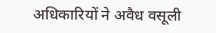अधिकारियों ने अवैध वसूली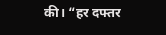की। “हर दफ्तर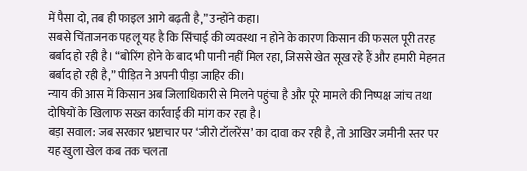में पैसा दो, तब ही फाइल आगे बढ़ती है,” उन्होंने कहा।
सबसे चिंताजनक पहलू यह है कि सिंचाई की व्यवस्था न होने के कारण किसान की फसल पूरी तरह बर्बाद हो रही है। “बोरिंग होने के बाद भी पानी नहीं मिल रहा, जिससे खेत सूख रहे हैं और हमारी मेहनत बर्बाद हो रही है,” पीड़ित ने अपनी पीड़ा जाहिर की।
न्याय की आस में किसान अब जिलाधिकारी से मिलने पहुंचा है और पूरे मामले की निष्पक्ष जांच तथा दोषियों के खिलाफ सख्त कार्रवाई की मांग कर रहा है।
बड़ा सवाल: जब सरकार भ्रष्टाचार पर ‘जीरो टॉलरेंस’ का दावा कर रही है, तो आखिर जमीनी स्तर पर यह खुला खेल कब तक चलता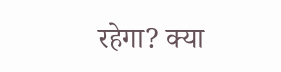रहेगा? क्या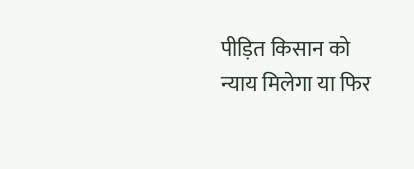पीड़ित किसान को न्याय मिलेगा या फिर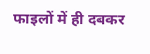फाइलों में ही दबकर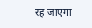रह जाएगा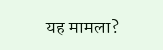यह मामला?